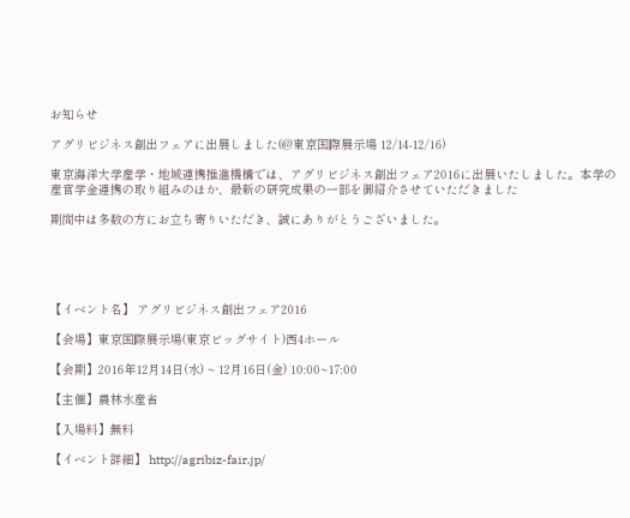お知らせ

アグリビジネス創出フェアに出展しました(@東京国際展示場 12/14-12/16)

東京海洋大学産学・地域連携推進機構では、アグリビジネス創出フェア2016に出展いたしました。本学の産官学金連携の取り組みのほか、最新の研究成果の一部を御紹介させていただきました

期間中は多数の方にお立ち寄りいただき、誠にありがとうございました。





【イベント名】 アグリビジネス創出フェア2016

【会場】東京国際展示場(東京ビッグサイト)西4ホール

【会期】2016年12月14日(水) ~ 12月16日(金) 10:00~17:00

【主催】農林水産省

【入場料】無料

【イベント詳細】 http://agribiz-fair.jp/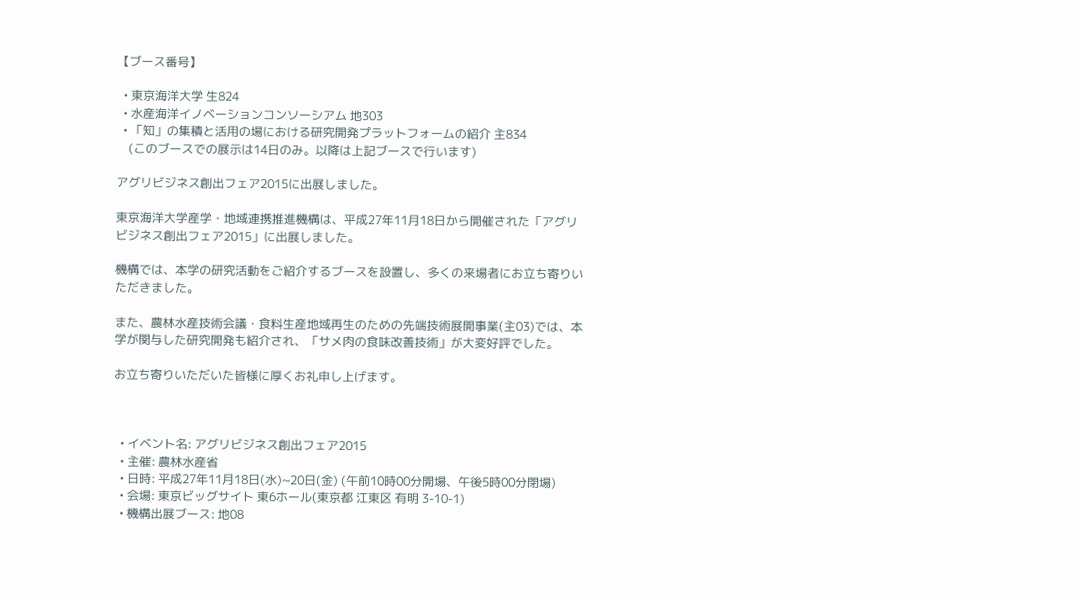【ブース番号】

  • 東京海洋大学 生824
  • 水産海洋イノベーションコンソーシアム 地303
  • 「知」の集積と活用の場における研究開発プラットフォームの紹介 主834
    (このブースでの展示は14日のみ。以降は上記ブースで行います)

アグリビジネス創出フェア2015に出展しました。

東京海洋大学産学・地域連携推進機構は、平成27年11月18日から開催された「アグリビジネス創出フェア2015」に出展しました。

機構では、本学の研究活動をご紹介するブースを設置し、多くの来場者にお立ち寄りいただきました。

また、農林水産技術会議・食料生産地域再生のための先端技術展開事業(主03)では、本学が関与した研究開発も紹介され、「サメ肉の食味改善技術」が大変好評でした。

お立ち寄りいただいた皆様に厚くお礼申し上げます。



  • イベント名: アグリビジネス創出フェア2015
  • 主催: 農林水産省
  • 日時: 平成27年11月18日(水)~20日(金) (午前10時00分開場、午後5時00分閉場)
  • 会場: 東京ビッグサイト 東6ホール(東京都 江東区 有明 3-10-1)
  • 機構出展ブース: 地08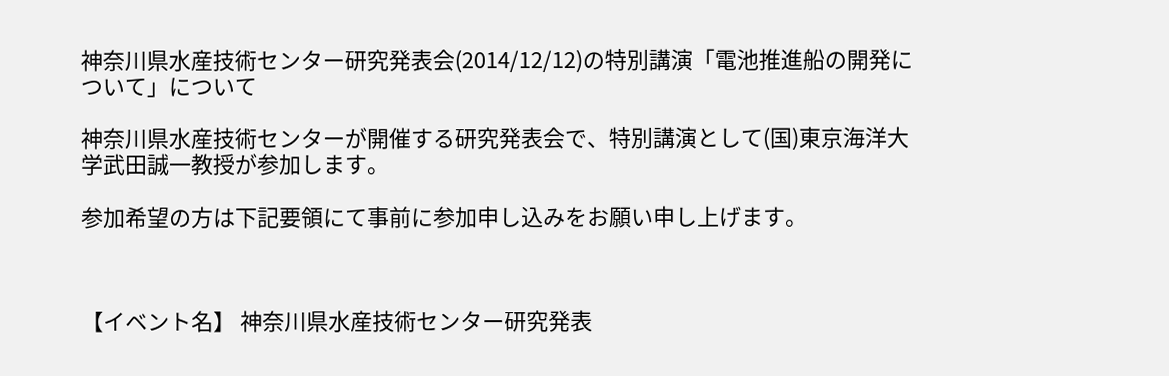神奈川県水産技術センター研究発表会(2014/12/12)の特別講演「電池推進船の開発について」について

神奈川県水産技術センターが開催する研究発表会で、特別講演として(国)東京海洋大学武田誠一教授が参加します。

参加希望の方は下記要領にて事前に参加申し込みをお願い申し上げます。



【イベント名】 神奈川県水産技術センター研究発表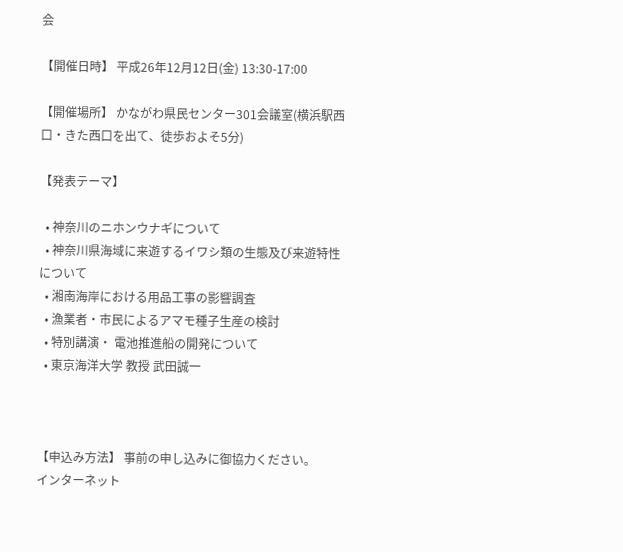会

【開催日時】 平成26年12月12日(金) 13:30-17:00

【開催場所】 かながわ県民センター301会議室(横浜駅西口・きた西口を出て、徒歩およそ5分)

【発表テーマ】

  • 神奈川のニホンウナギについて
  • 神奈川県海域に来遊するイワシ類の生態及び来遊特性について
  • 湘南海岸における用品工事の影響調査
  • 漁業者・市民によるアマモ種子生産の検討
  • 特別講演・ 電池推進船の開発について
  • 東京海洋大学 教授 武田誠一



【申込み方法】 事前の申し込みに御協力ください。
インターネット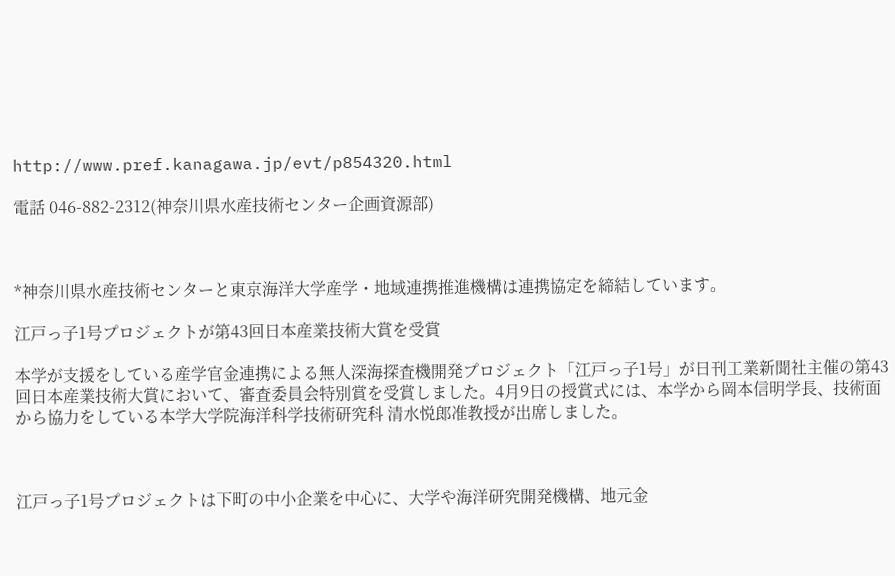http://www.pref.kanagawa.jp/evt/p854320.html

電話 046-882-2312(神奈川県水産技術センター企画資源部)



*神奈川県水産技術センターと東京海洋大学産学・地域連携推進機構は連携協定を締結しています。

江戸っ子1号プロジェクトが第43回日本産業技術大賞を受賞

本学が支援をしている産学官金連携による無人深海探査機開発プロジェクト「江戸っ子1号」が日刊工業新聞社主催の第43回日本産業技術大賞において、審査委員会特別賞を受賞しました。4月9日の授賞式には、本学から岡本信明学長、技術面から協力をしている本学大学院海洋科学技術研究科 清水悦郎准教授が出席しました。



江戸っ子1号プロジェクトは下町の中小企業を中心に、大学や海洋研究開発機構、地元金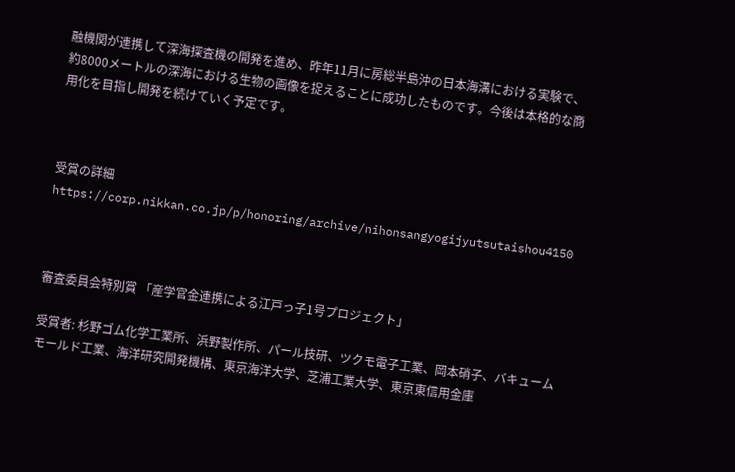融機関が連携して深海探査機の開発を進め、昨年11月に房総半島沖の日本海溝における実験で、約8000メートルの深海における生物の画像を捉えることに成功したものです。今後は本格的な商用化を目指し開発を続けていく予定です。



受賞の詳細 https://corp.nikkan.co.jp/p/honoring/archive/nihonsangyogijyutsutaishou4150



審査委員会特別賞 「産学官金連携による江戸っ子1号プロジェクト」

受賞者: 杉野ゴム化学工業所、浜野製作所、パール技研、ツクモ電子工業、岡本硝子、バキュームモールド工業、海洋研究開発機構、東京海洋大学、芝浦工業大学、東京東信用金庫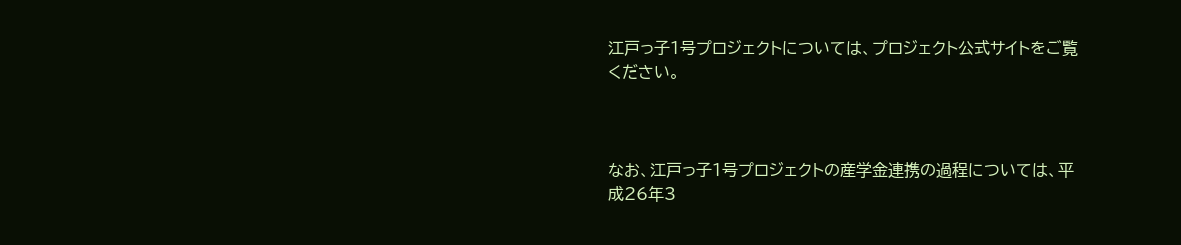江戸っ子1号プロジェクトについては、プロジェクト公式サイトをご覧ください。



なお、江戸っ子1号プロジェクトの産学金連携の過程については、平成26年3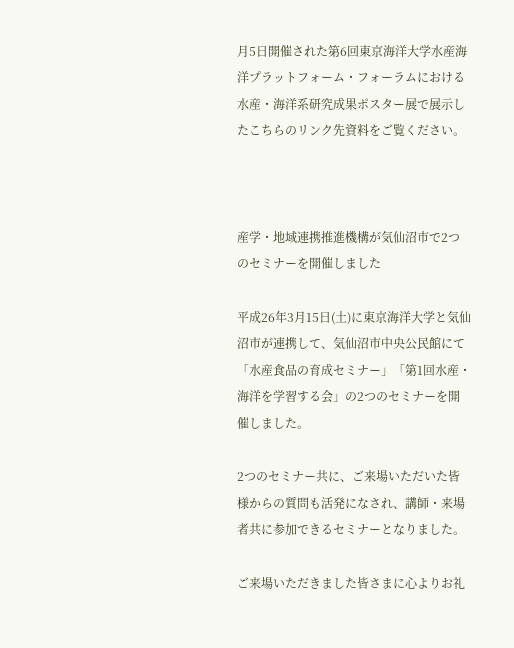月5日開催された第6回東京海洋大学水産海洋プラットフォーム・フォーラムにおける水産・海洋系研究成果ポスター展で展示したこちらのリンク先資料をご覧ください。



産学・地域連携推進機構が気仙沼市で2つのセミナーを開催しました

平成26年3月15日(土)に東京海洋大学と気仙沼市が連携して、気仙沼市中央公民館にて「水産食品の育成セミナー」「第1回水産・海洋を学習する会」の2つのセミナーを開催しました。

2つのセミナー共に、ご来場いただいた皆様からの質問も活発になされ、講師・来場者共に参加できるセミナーとなりました。

ご来場いただきました皆さまに心よりお礼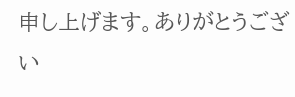申し上げます。ありがとうござい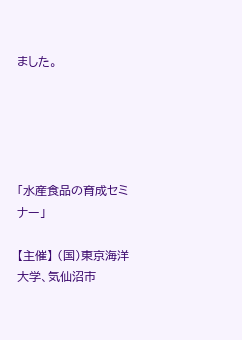ました。





「水産食品の育成セミナー」

【主催】 (国)東京海洋大学、気仙沼市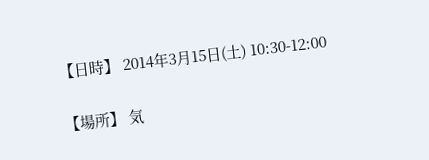【日時】 2014年3月15日(土) 10:30-12:00

【場所】 気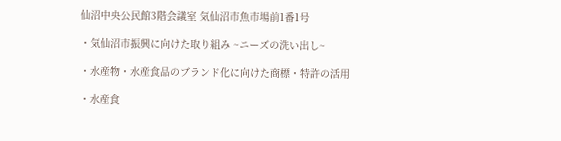仙沼中央公民館3階会議室 気仙沼市魚市場前1番1号

・気仙沼市振興に向けた取り組み ~ニーズの洗い出し~

・水産物・水産食品のブランド化に向けた商標・特許の活用

・水産食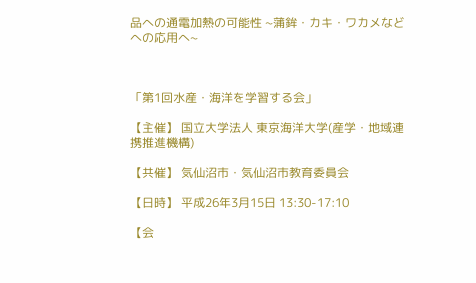品への通電加熱の可能性 ~蒲鉾・カキ・ワカメなどへの応用へ~



「第1回水産・海洋を学習する会」

【主催】 国立大学法人 東京海洋大学(産学・地域連携推進機構)

【共催】 気仙沼市・気仙沼市教育委員会

【日時】 平成26年3月15日 13:30-17:10

【会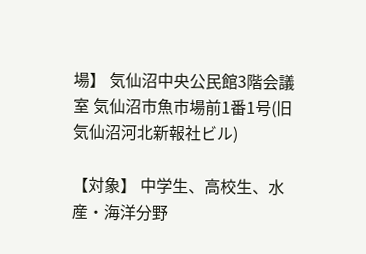場】 気仙沼中央公民館3階会議室 気仙沼市魚市場前1番1号(旧気仙沼河北新報社ビル)

【対象】 中学生、高校生、水産・海洋分野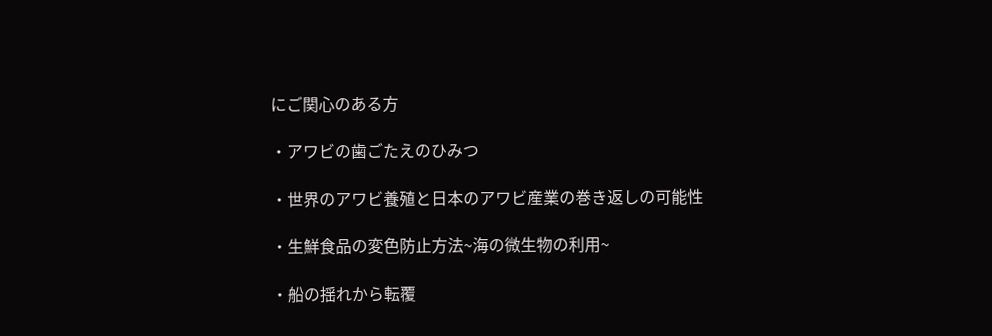にご関心のある方

・アワビの歯ごたえのひみつ

・世界のアワビ養殖と日本のアワビ産業の巻き返しの可能性

・生鮮食品の変色防止方法~海の微生物の利用~

・船の揺れから転覆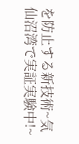を防止する新技術~気仙沼湾で実証実験中!~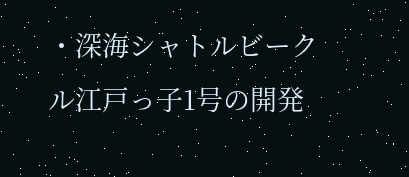・深海シャトルビークル江戸っ子1号の開発